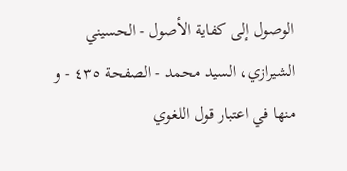الوصول إلى كفاية الأصول - الحسيني الشيرازي، السيد محمد - الصفحة ٤٣٥ - و منها في اعتبار قول اللغوي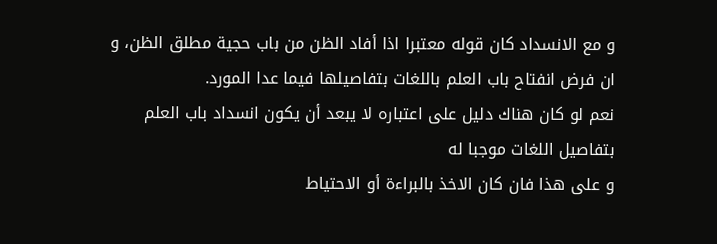و مع الانسداد كان قوله معتبرا اذا أفاد الظن من باب حجية مطلق الظن، و ان فرض انفتاح باب العلم باللغات بتفاصيلها فيما عدا المورد.
نعم لو كان هناك دليل على اعتباره لا يبعد أن يكون انسداد باب العلم بتفاصيل اللغات موجبا له
و على هذا فان كان الاخذ بالبراءة أو الاحتياط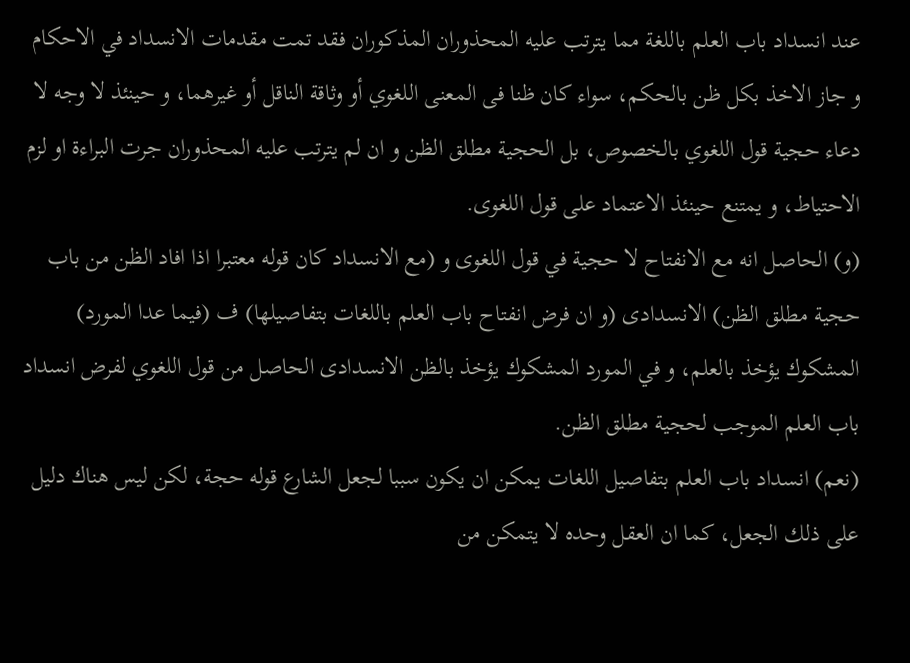عند انسداد باب العلم باللغة مما يترتب عليه المحذوران المذكوران فقد تمت مقدمات الانسداد في الاحكام و جاز الاخذ بكل ظن بالحكم، سواء كان ظنا فى المعنى اللغوي أو وثاقة الناقل أو غيرهما، و حينئذ لا وجه لا دعاء حجية قول اللغوي بالخصوص، بل الحجية مطلق الظن و ان لم يترتب عليه المحذوران جرت البراءة او لزم الاحتياط، و يمتنع حينئذ الاعتماد على قول اللغوى.
(و) الحاصل انه مع الانفتاح لا حجية في قول اللغوى و (مع الانسداد كان قوله معتبرا اذا افاد الظن من باب حجية مطلق الظن) الانسدادى (و ان فرض انفتاح باب العلم باللغات بتفاصيلها) ف (فيما عدا المورد) المشكوك يؤخذ بالعلم، و في المورد المشكوك يؤخذ بالظن الانسدادى الحاصل من قول اللغوي لفرض انسداد باب العلم الموجب لحجية مطلق الظن.
(نعم) انسداد باب العلم بتفاصيل اللغات يمكن ان يكون سببا لجعل الشارع قوله حجة، لكن ليس هناك دليل على ذلك الجعل، كما ان العقل وحده لا يتمكن من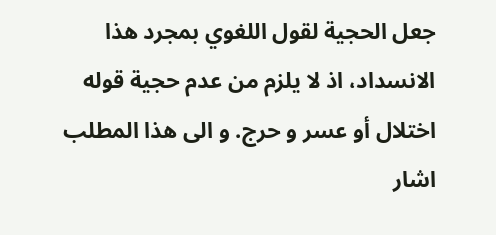جعل الحجية لقول اللغوي بمجرد هذا الانسداد، اذ لا يلزم من عدم حجية قوله اختلال أو عسر و حرج. و الى هذا المطلب اشار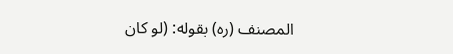المصنف (ره) بقوله: (لو كان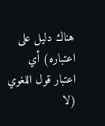هناك دليل على اعتباره) أي اعتبار قول اللغوي (لا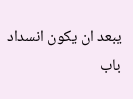يبعد ان يكون انسداد باب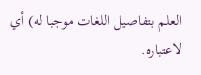العلم بتفاصيل اللغات موجبا له) أي لاعتباره.